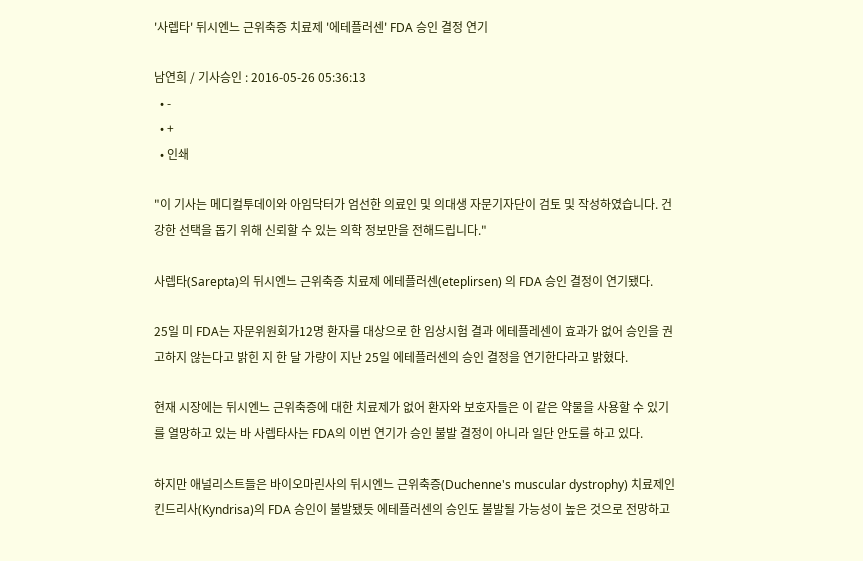'사렙타' 뒤시엔느 근위축증 치료제 '에테플러센' FDA 승인 결정 연기

남연희 / 기사승인 : 2016-05-26 05:36:13
  • -
  • +
  • 인쇄

"이 기사는 메디컬투데이와 아임닥터가 엄선한 의료인 및 의대생 자문기자단이 검토 및 작성하였습니다. 건강한 선택을 돕기 위해 신뢰할 수 있는 의학 정보만을 전해드립니다."

사렙타(Sarepta)의 뒤시엔느 근위축증 치료제 에테플러센(eteplirsen) 의 FDA 승인 결정이 연기됐다.

25일 미 FDA는 자문위원회가12명 환자를 대상으로 한 임상시험 결과 에테플레센이 효과가 없어 승인을 권고하지 않는다고 밝힌 지 한 달 가량이 지난 25일 에테플러센의 승인 결정을 연기한다라고 밝혔다.

현재 시장에는 뒤시엔느 근위축증에 대한 치료제가 없어 환자와 보호자들은 이 같은 약물을 사용할 수 있기를 열망하고 있는 바 사렙타사는 FDA의 이번 연기가 승인 불발 결정이 아니라 일단 안도를 하고 있다.

하지만 애널리스트들은 바이오마린사의 뒤시엔느 근위축증(Duchenne's muscular dystrophy) 치료제인 킨드리사(Kyndrisa)의 FDA 승인이 불발됐듯 에테플러센의 승인도 불발될 가능성이 높은 것으로 전망하고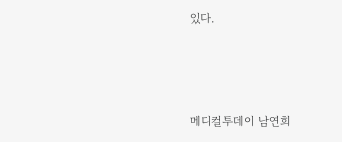있다.



메디컬투데이 남연희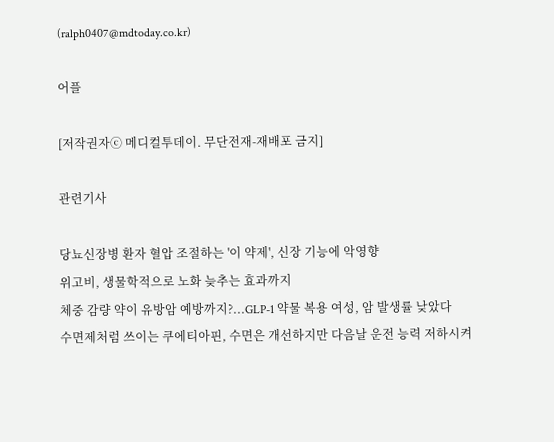(ralph0407@mdtoday.co.kr)

어플

[저작권자ⓒ 메디컬투데이. 무단전재-재배포 금지]

관련기사

당뇨신장병 환자 혈압 조절하는 '이 약제', 신장 기능에 악영향
위고비, 생물학적으로 노화 늦추는 효과까지
체중 감량 약이 유방암 예방까지?...GLP-1 약물 복용 여성, 암 발생률 낮았다
수면제처럼 쓰이는 쿠에티아핀, 수면은 개선하지만 다음날 운전 능력 저하시켜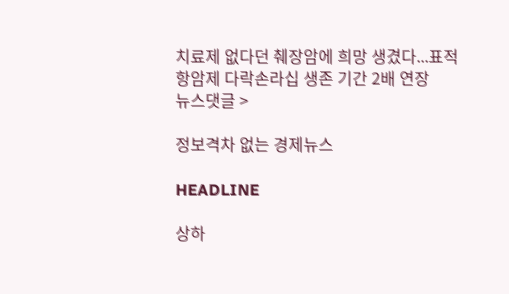치료제 없다던 췌장암에 희망 생겼다...표적항암제 다락손라십 생존 기간 2배 연장
뉴스댓글 >

정보격차 없는 경제뉴스

HEADLINE

상하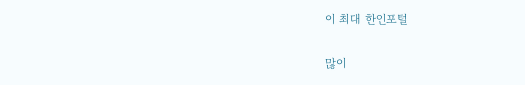이 최대 한인포털

많이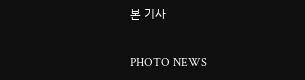본 기사

PHOTO NEWS